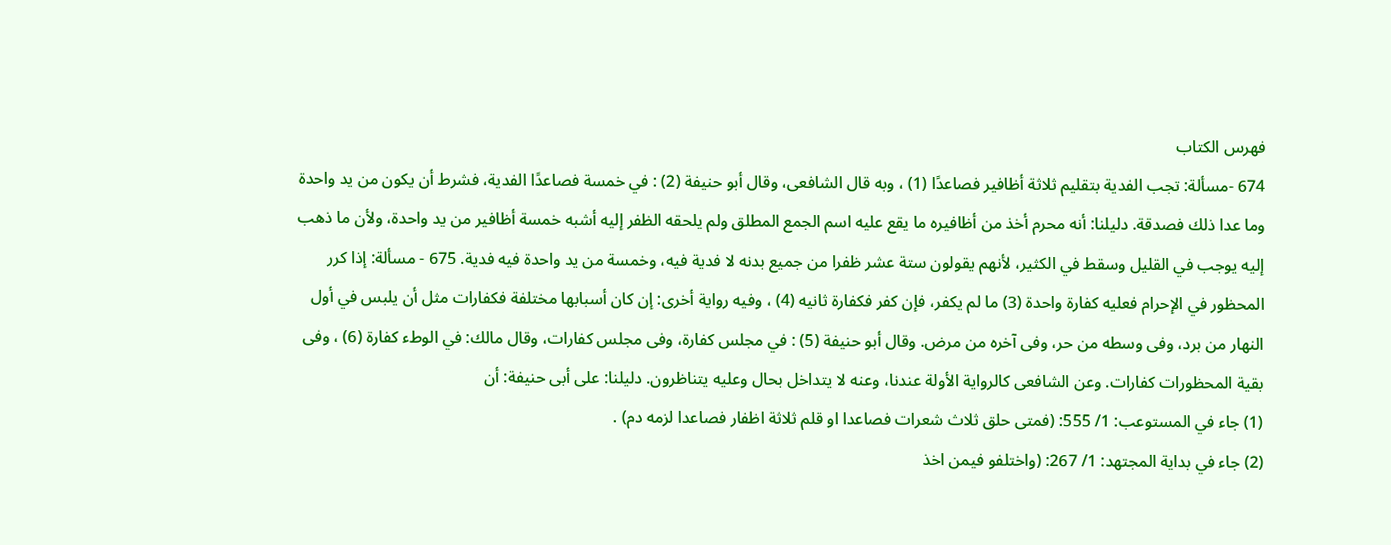فهرس الكتاب
674 -مسألة: تجب الفدية بتقليم ثلاثة أظافير فصاعدًا (1) ، وبه قال الشافعى، وقال أبو حنيفة (2) : في خمسة فصاعدًا الفدية، فشرط أن يكون من يد واحدة وما عدا ذلك فصدقة. دليلنا: أنه محرم أخذ من أظافيره ما يقع عليه اسم الجمع المطلق ولم يلحقه الظفر إليه أشبه خمسة أظافير من يد واحدة، ولأن ما ذهب إليه يوجب في القليل وسقط في الكثير، لأنهم يقولون ستة عشر ظفرا من جميع بدنه لا فدية فيه، وخمسة من يد واحدة فيه فدية. 675 - مسألة: إذا كرر المحظور في الإحرام فعليه كفارة واحدة (3) ما لم يكفر، فإن كفر فكفارة ثانيه (4) ، وفيه رواية أخرى: إن كان أسبابها مختلفة فكفارات مثل أن يلبس في أول النهار من برد، وفى وسطه من حر، وفى آخره من مرض. وقال أبو حنيفة (5) : في مجلس كفارة، وفى مجلس كفارات، وقال مالك: في الوطء كفارة (6) ، وفى بقية المحظورات كفارات. وعن الشافعى كالرواية الأولة عندنا، وعنه لا يتداخل بحال وعليه يتناظرون. دليلنا: على أبى حنيفة: أن
(1) جاء في المستوعب: 1/ 555: (فمتى حلق ثلاث شعرات فصاعدا او قلم ثلاثة اظفار فصاعدا لزمه دم) .
(2) جاء في بداية المجتهد: 1/ 267: (واختلفو فيمن اخذ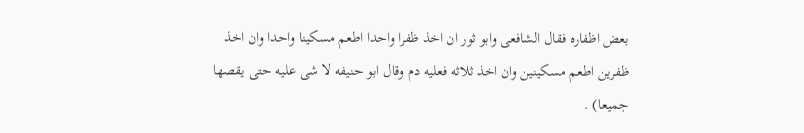بعض اظفاره فقال الشافعى وابو ثور ان اخذ ظفرا واحدا اطعم مسكينا واحدا وان اخذ ظفرين اطعم مسكينين وان اخذ ثلاثه فعليه دم وقال ابو حنيفه لا شى عليه حتى يقصها جميعا) .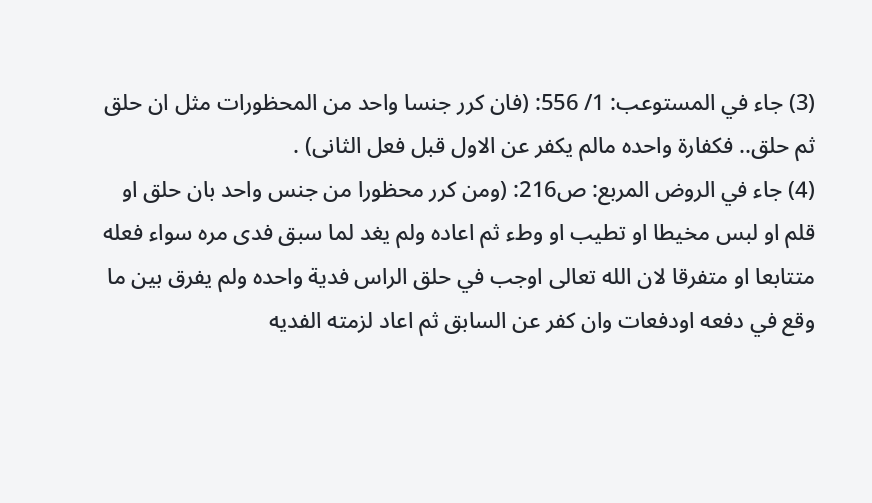(3) جاء في المستوعب: 1/ 556: (فان كرر جنسا واحد من المحظورات مثل ان حلق ثم حلق.. فكفارة واحده مالم يكفر عن الاول قبل فعل الثانى) .
(4) جاء في الروض المربع: ص216: (ومن كرر محظورا من جنس واحد بان حلق او قلم او لبس مخيطا او تطيب او وطء ثم اعاده ولم يغد لما سبق فدى مره سواء فعله متتابعا او متفرقا لان الله تعالى اوجب في حلق الراس فدية واحده ولم يفرق بين ما وقع في دفعه اودفعات وان كفر عن السابق ثم اعاد لزمته الفديه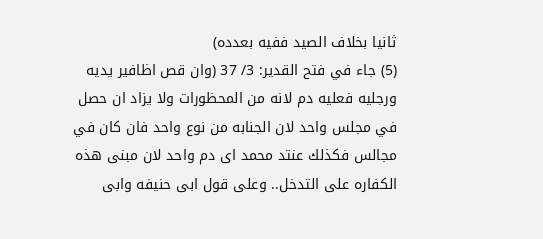ثانيا بخلاف الصيد ففيه بعدده)
(5) جاء في فتح القدير: 3/ 37 (وان قص اظافير يديه ورجليه فعليه دم لانه من المحظورات ولا يزاد ان حصل في مجلس واحد لان الجنابه من نوع واحد فان كان في مجالس فكذلك عنتد محمد اى دم واحد لان مبنى هذه الكفاره على التدخل.. وعلى قول ابى حنيفه وابى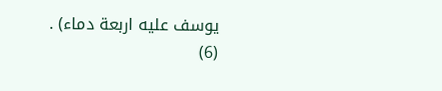يوسف عليه اربعة دماء) .
(6)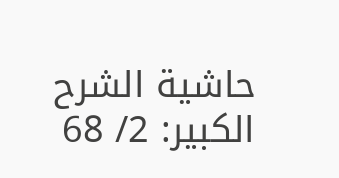حاشية الشرح الكبير: 2/ 68